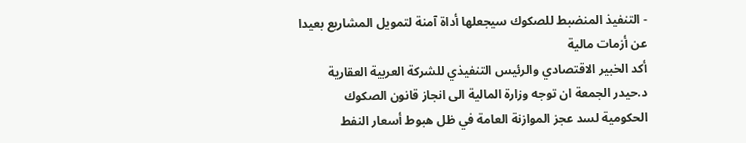- التنفيذ المنضبط للصكوك سيجعلها أداة آمنة لتمويل المشاريع بعيدا عن أزمات مالية
أكد الخبير الاقتصادي والرئيس التنفيذي للشركة العربية العقارية د.حيدر الجمعة ان توجه وزارة المالية الى انجاز قانون الصكوك الحكومية لسد عجز الموازنة العامة في ظل هبوط أسعار النفط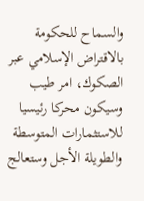والسماح للحكومة بالاقتراض الإسلامي عبر الصكوك، امر طيب وسيكون محركا رئيسيا للاستثمارات المتوسطة والطويلة الأجل وستعالج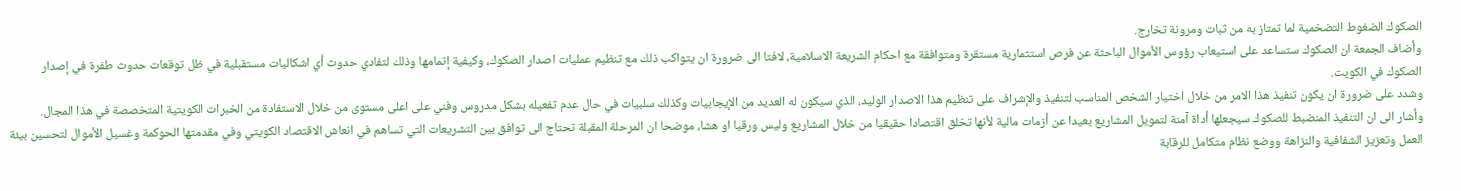الصكوك الضغوط التضخمية لما تمتاز به من ثبات ومرونة تخارج.
وأضاف الجمعة ان الصكوك ستساعد على استيعاب رؤوس الأموال الباحثة عن فرص استثمارية مستقرة ومتوافقة مع احكام الشريعة الاسلامية، لافتا الى ضرورة ان يتواكب ذلك مع تنظيم عمليات اصدار الصكوك، وكيفية إتمامها وذلك لتفادي حدوث أي اشكاليات مستقبلية في ظل توقعات حدوث طفرة في إصدار الصكوك في الكويت.
وشدد على ضرورة ان يكون تنفيذ هذا الامر من خلال اختيار الشخص المناسب لتنفيذ والإشراف على تنظيم هذا الاصدار الوليد، الذي سيكون له العديد من الإيجابيات وكذلك سلبيات في حال عدم تفعيله بشكل مدروس وفني على اعلى مستوى من خلال الاستفادة من الخبرات الكويتية المتخصصة في هذا المجال.
وأشار الى ان التنفيذ المنضبط للصكوك سيجعلها أداة آمنة لتمويل المشاريع بعيدا عن أزمات مالية لأنها تخلق اقتصادا حقيقيا من خلال المشاريع وليس ورقيا او هشا، موضحا ان المرحلة المقبلة تحتاج الى توافق بين التشريعات التي تساهم في انعاش الاقتصاد الكويتي وفي مقدمتها الحوكمة وغسيل الأموال لتحسين بيئة العمل وتعزيز الشفافية والنزاهة ووضع نظام متكامل للرقابة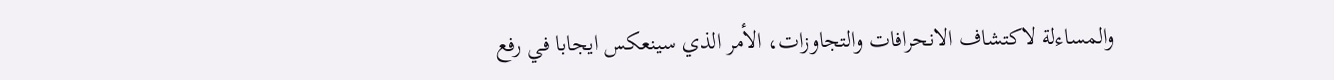والمساءلة لاكتشاف الانحرافات والتجاوزات، الأمر الذي سينعكس ايجابا في رفع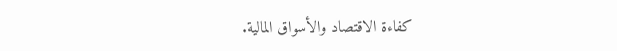كفاءة الاقتصاد والأسواق المالية.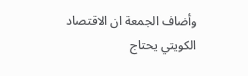وأضاف الجمعة ان الاقتصاد الكويتي يحتاج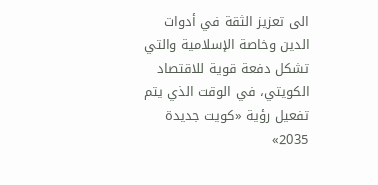الى تعزيز الثقة في أدوات الدين وخاصة الإسلامية والتي تشكل دفعة قوية للاقتصاد الكويتي، في الوقت الذي يتم تفعيل رؤية «كويت جديدة 2035»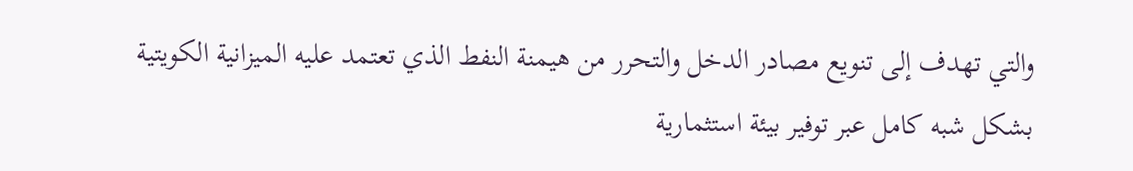والتي تهدف إلى تنويع مصادر الدخل والتحرر من هيمنة النفط الذي تعتمد عليه الميزانية الكويتية بشكل شبه كامل عبر توفير بيئة استثمارية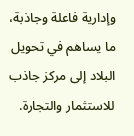وإدارية فاعلة وجاذبة، ما يساهم في تحويل البلاد إلى مركز جاذب للاستثمار والتجارة.